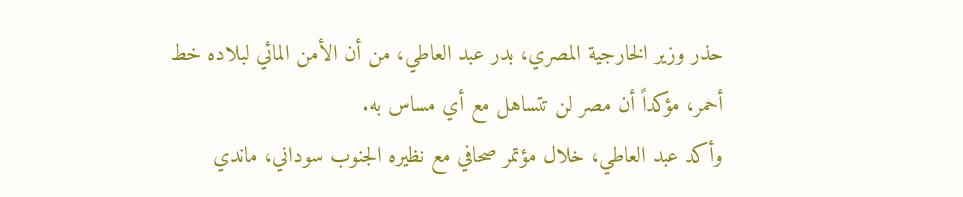حذر وزير الخارجية المصري، بدر عبد العاطي، من أن الأمن المائي لبلاده خط أحمر، مؤكداً أن مصر لن تتساهل مع أي مساس به.
وأكد عبد العاطي، خلال مؤتمر صحافي مع نظيره الجنوب سوداني، ماندي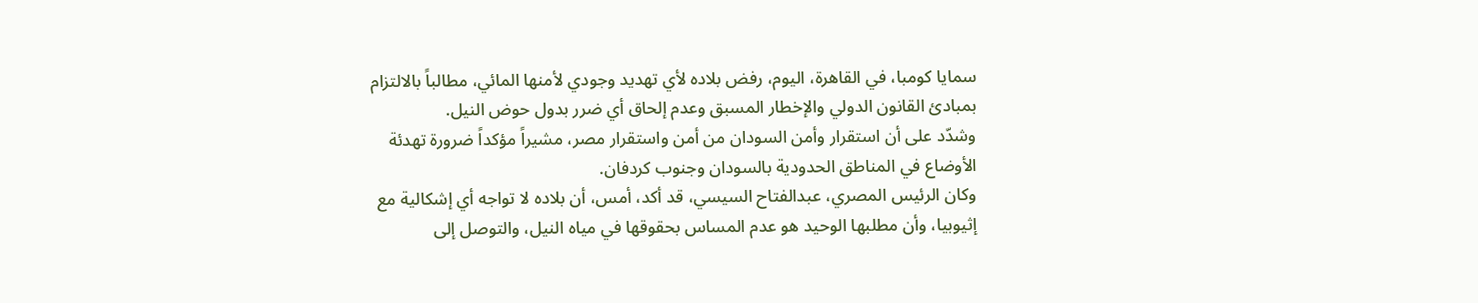سمايا كومبا، في القاهرة، اليوم، رفض بلاده لأي تهديد وجودي لأمنها المائي، مطالباً بالالتزام بمبادئ القانون الدولي والإخطار المسبق وعدم إلحاق أي ضرر بدول حوض النيل.
وشدّد على أن استقرار وأمن السودان من أمن واستقرار مصر، مشيراً مؤكداً ضرورة تهدئة الأوضاع في المناطق الحدودية بالسودان وجنوب كردفان.
وكان الرئيس المصري، عبدالفتاح السيسي، قد أكد، أمس، أن بلاده لا تواجه أي إشكالية مع إثيوبيا، وأن مطلبها الوحيد هو عدم المساس بحقوقها في مياه النيل، والتوصل إلى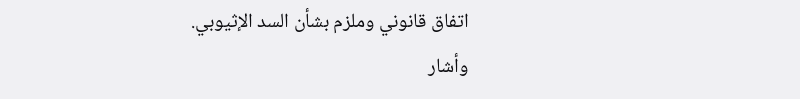اتفاق قانوني وملزم بشأن السد الإثيوبي.
وأشار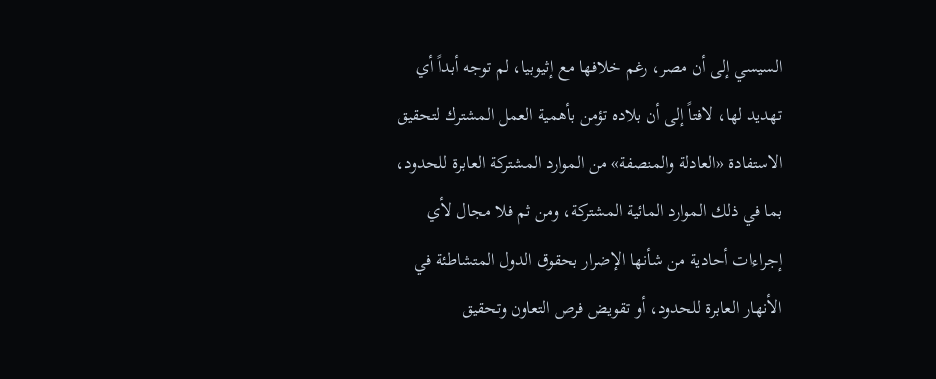السيسي إلى أن مصر، رغم خلافها مع إثيوبيا، لم توجه أبداً أي تهديد لها، لافتاً إلى أن بلاده تؤمن بأهمية العمل المشترك لتحقيق الاستفادة «العادلة والمنصفة» من الموارد المشتركة العابرة للحدود، بما في ذلك الموارد المائية المشتركة، ومن ثم فلا مجال لأي إجراءات أحادية من شأنها الإضرار بحقوق الدول المتشاطئة في الأنهار العابرة للحدود، أو تقويض فرص التعاون وتحقيق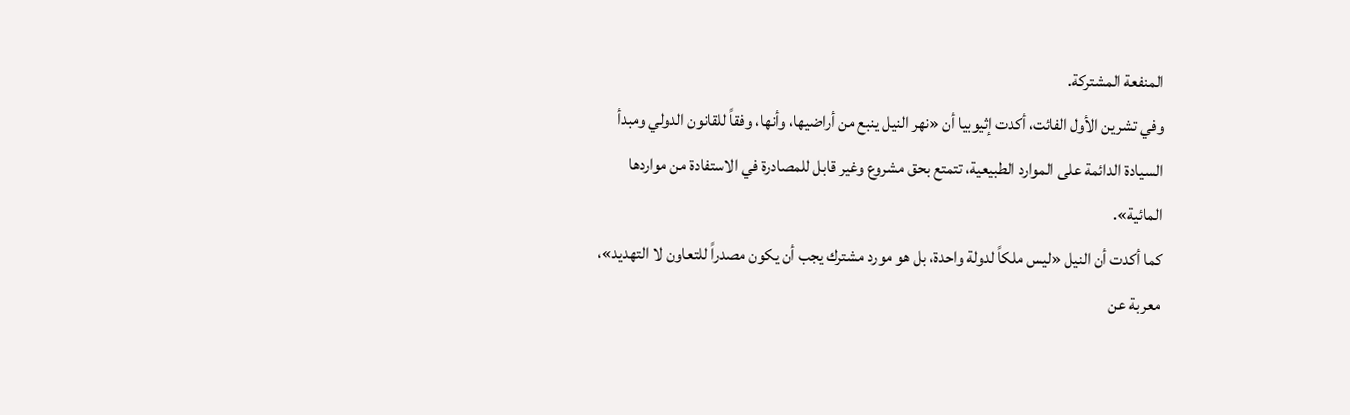المنفعة المشتركة.
وفي تشرين الأول الفائت، أكدت إثيوبيا أن «نهر النيل ينبع من أراضيها، وأنها، وفقاً للقانون الدولي ومبدأ السيادة الدائمة على الموارد الطبيعية، تتمتع بحق مشروع وغير قابل للمصادرة في الاستفادة من مواردها المائية».
كما أكدت أن النيل «ليس ملكاً لدولة واحدة، بل هو مورد مشترك يجب أن يكون مصدراً للتعاون لا التهديد»، معربة عن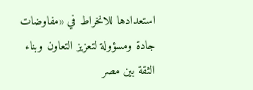استعدادها للانخراط في «مفاوضات جادة ومسؤولة لتعزيز التعاون وبناء الثقة بين مصر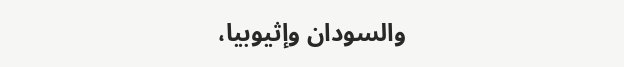والسودان وإثيوبيا،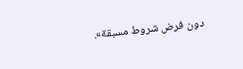دون فرض شروط مسبقة».